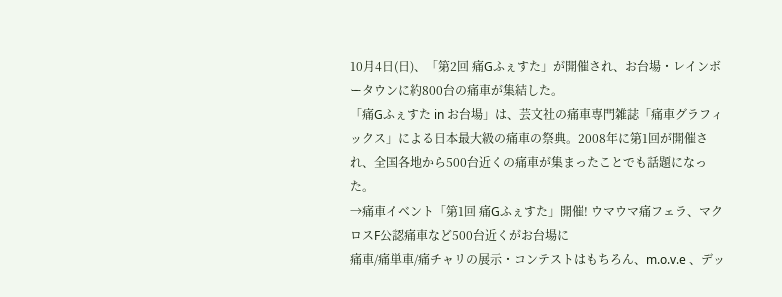10月4日(日)、「第2回 痛Gふぇすた」が開催され、お台場・レインボータウンに約800台の痛車が集結した。
「痛Gふぇすた in お台場」は、芸文社の痛車専門雑誌「痛車グラフィックス」による日本最大級の痛車の祭典。2008年に第1回が開催され、全国各地から500台近くの痛車が集まったことでも話題になった。
→痛車イベント「第1回 痛Gふぇすた」開催! ウマウマ痛フェラ、マクロスF公認痛車など500台近くがお台場に
痛車/痛単車/痛チャリの展示・コンテストはもちろん、m.o.v.e 、デッ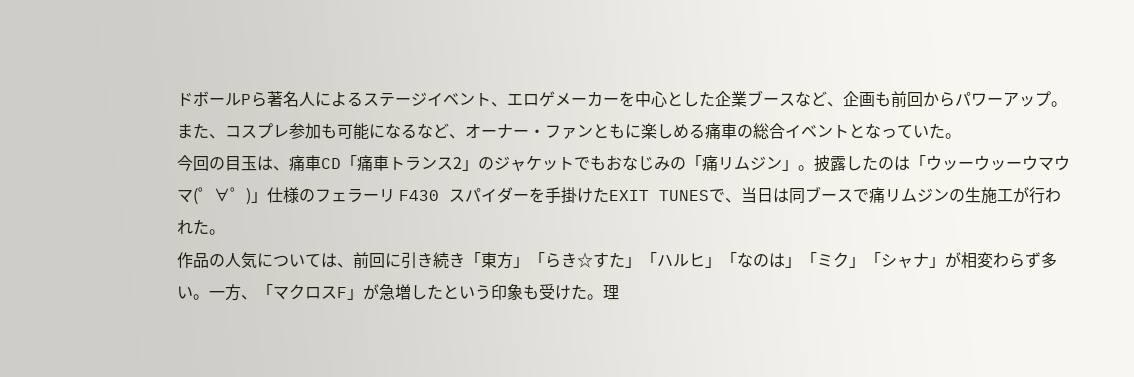ドボールPら著名人によるステージイベント、エロゲメーカーを中心とした企業ブースなど、企画も前回からパワーアップ。また、コスプレ参加も可能になるなど、オーナー・ファンともに楽しめる痛車の総合イベントとなっていた。
今回の目玉は、痛車CD「痛車トランス2」のジャケットでもおなじみの「痛リムジン」。披露したのは「ウッーウッーウマウマ(゜∀゜)」仕様のフェラーリ F430 スパイダーを手掛けたEXIT TUNESで、当日は同ブースで痛リムジンの生施工が行われた。
作品の人気については、前回に引き続き「東方」「らき☆すた」「ハルヒ」「なのは」「ミク」「シャナ」が相変わらず多い。一方、「マクロスF」が急増したという印象も受けた。理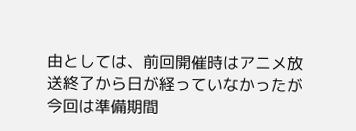由としては、前回開催時はアニメ放送終了から日が経っていなかったが今回は準備期間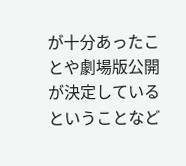が十分あったことや劇場版公開が決定しているということなど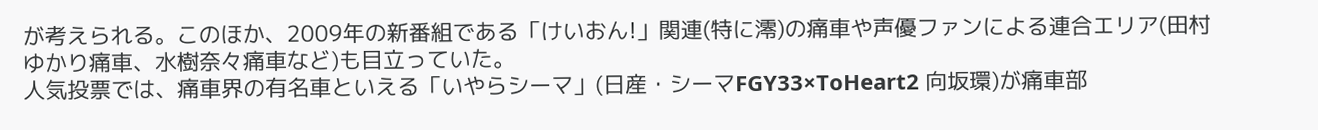が考えられる。このほか、2009年の新番組である「けいおん!」関連(特に澪)の痛車や声優ファンによる連合エリア(田村ゆかり痛車、水樹奈々痛車など)も目立っていた。
人気投票では、痛車界の有名車といえる「いやらシーマ」(日産・シーマFGY33×ToHeart2 向坂環)が痛車部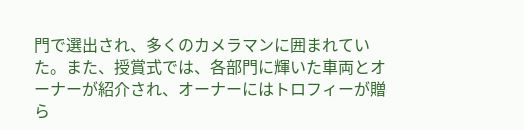門で選出され、多くのカメラマンに囲まれていた。また、授賞式では、各部門に輝いた車両とオーナーが紹介され、オーナーにはトロフィーが贈ら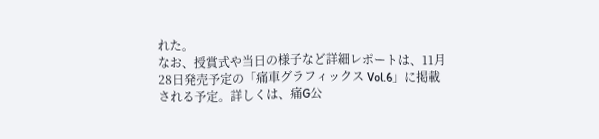れた。
なお、授賞式や当日の様子など詳細レポートは、11月28日発売予定の「痛車グラフィックス Vol.6」に掲載される予定。詳しくは、痛G公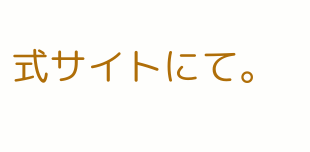式サイトにて。